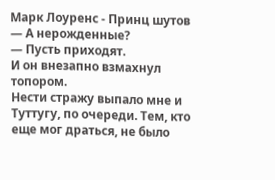Марк Лоуренс - Принц шутов
— А нерожденные?
— Пусть приходят.
И он внезапно взмахнул топором.
Нести стражу выпало мне и Туттугу, по очереди. Тем, кто еще мог драться, не было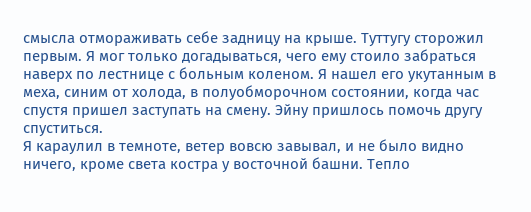смысла отмораживать себе задницу на крыше. Туттугу сторожил первым. Я мог только догадываться, чего ему стоило забраться наверх по лестнице с больным коленом. Я нашел его укутанным в меха, синим от холода, в полуобморочном состоянии, когда час спустя пришел заступать на смену. Эйну пришлось помочь другу спуститься.
Я караулил в темноте, ветер вовсю завывал, и не было видно ничего, кроме света костра у восточной башни. Тепло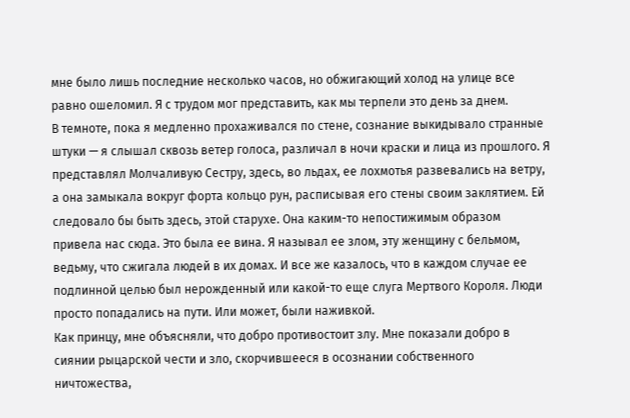мне было лишь последние несколько часов, но обжигающий холод на улице все равно ошеломил. Я с трудом мог представить, как мы терпели это день за днем.
В темноте, пока я медленно прохаживался по стене, сознание выкидывало странные штуки — я слышал сквозь ветер голоса, различал в ночи краски и лица из прошлого. Я представлял Молчаливую Сестру, здесь, во льдах, ее лохмотья развевались на ветру, а она замыкала вокруг форта кольцо рун, расписывая его стены своим заклятием. Ей следовало бы быть здесь, этой старухе. Она каким-то непостижимым образом привела нас сюда. Это была ее вина. Я называл ее злом, эту женщину с бельмом, ведьму, что сжигала людей в их домах. И все же казалось, что в каждом случае ее подлинной целью был нерожденный или какой-то еще слуга Мертвого Короля. Люди просто попадались на пути. Или может, были наживкой.
Как принцу, мне объясняли, что добро противостоит злу. Мне показали добро в сиянии рыцарской чести и зло, скорчившееся в осознании собственного ничтожества,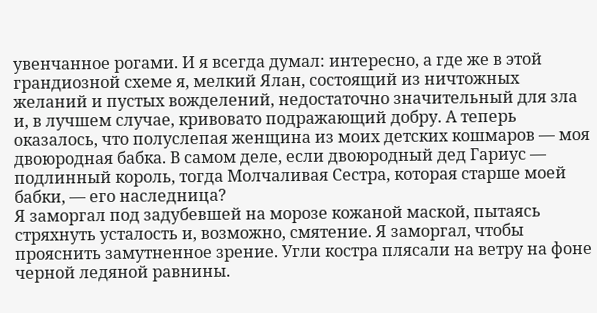увенчанное рогами. И я всегда думал: интересно, а где же в этой грандиозной схеме я, мелкий Ялан, состоящий из ничтожных желаний и пустых вожделений, недостаточно значительный для зла и, в лучшем случае, кривовато подражающий добру. А теперь оказалось, что полуслепая женщина из моих детских кошмаров — моя двоюродная бабка. В самом деле, если двоюродный дед Гариус — подлинный король, тогда Молчаливая Сестра, которая старше моей бабки, — его наследница?
Я заморгал под задубевшей на морозе кожаной маской, пытаясь стряхнуть усталость и, возможно, смятение. Я заморгал, чтобы прояснить замутненное зрение. Угли костра плясали на ветру на фоне черной ледяной равнины.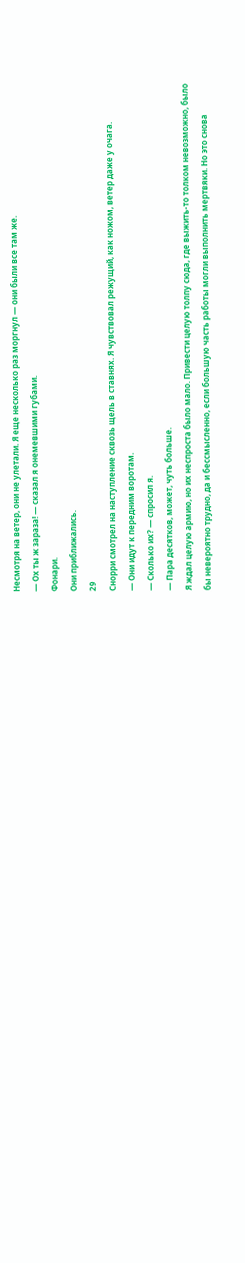Несмотря на ветер, они не улетали. Я еще несколько раз моргнул — они были все там же.
— Ох ты ж зараза! — сказал я онемевшими губами.
Фонари.
Они приближались.
29
Снорри смотрел на наступление сквозь щель в ставнях. Я чувствовал режущий, как ножом, ветер даже у очага.
— Они идут к передним воротам.
— Сколько их? — спросил я.
— Пара десятков, может, чуть больше.
Я ждал целую армию, но их неспроста было мало. Привести целую толпу сюда, где выжить-то толком невозможно, было бы невероятно трудно, да и бессмысленно, если большую часть работы могли выполнить мертвяки. Но это снова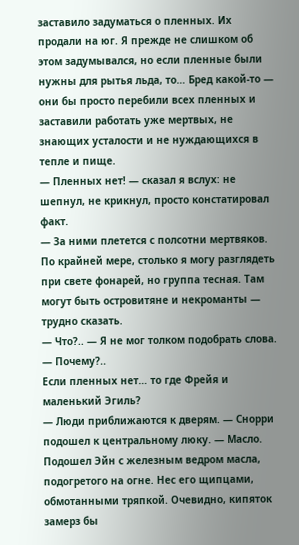заставило задуматься о пленных. Их продали на юг. Я прежде не слишком об этом задумывался, но если пленные были нужны для рытья льда, то… Бред какой-то — они бы просто перебили всех пленных и заставили работать уже мертвых, не знающих усталости и не нуждающихся в тепле и пище.
— Пленных нет! — сказал я вслух: не шепнул, не крикнул, просто констатировал факт.
— За ними плетется с полсотни мертвяков. По крайней мере, столько я могу разглядеть при свете фонарей, но группа тесная. Там могут быть островитяне и некроманты — трудно сказать.
— Что?.. — Я не мог толком подобрать слова. — Почему?..
Если пленных нет… то где Фрейя и маленький Эгиль?
— Люди приближаются к дверям. — Снорри подошел к центральному люку. — Масло.
Подошел Эйн с железным ведром масла, подогретого на огне. Нес его щипцами, обмотанными тряпкой. Очевидно, кипяток замерз бы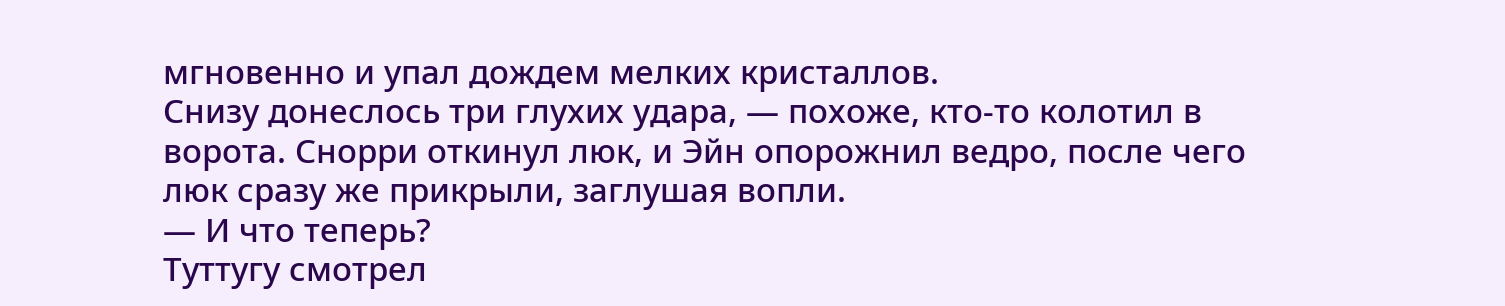мгновенно и упал дождем мелких кристаллов.
Снизу донеслось три глухих удара, — похоже, кто-то колотил в ворота. Снорри откинул люк, и Эйн опорожнил ведро, после чего люк сразу же прикрыли, заглушая вопли.
— И что теперь?
Туттугу смотрел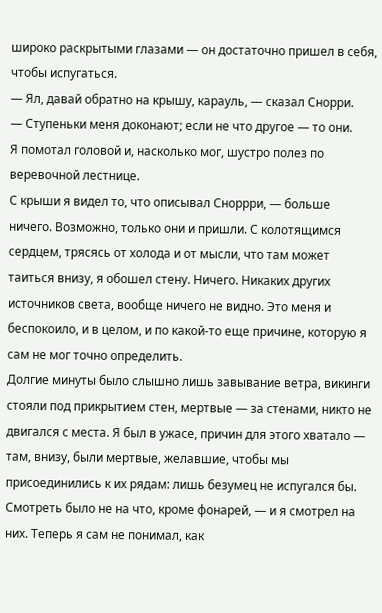широко раскрытыми глазами — он достаточно пришел в себя, чтобы испугаться.
— Ял, давай обратно на крышу, карауль, — сказал Снорри.
— Ступеньки меня доконают; если не что другое — то они.
Я помотал головой и, насколько мог, шустро полез по веревочной лестнице.
С крыши я видел то, что описывал Сноррри, — больше ничего. Возможно, только они и пришли. С колотящимся сердцем, трясясь от холода и от мысли, что там может таиться внизу, я обошел стену. Ничего. Никаких других источников света, вообще ничего не видно. Это меня и беспокоило, и в целом, и по какой-то еще причине, которую я сам не мог точно определить.
Долгие минуты было слышно лишь завывание ветра, викинги стояли под прикрытием стен, мертвые — за стенами, никто не двигался с места. Я был в ужасе, причин для этого хватало — там, внизу, были мертвые, желавшие, чтобы мы присоединились к их рядам: лишь безумец не испугался бы.
Смотреть было не на что, кроме фонарей, — и я смотрел на них. Теперь я сам не понимал, как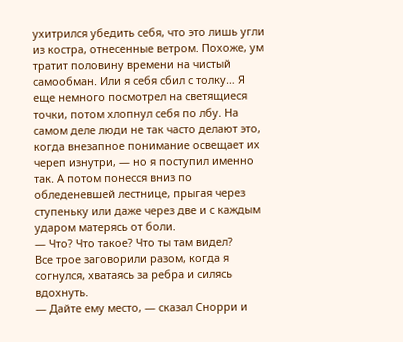ухитрился убедить себя, что это лишь угли из костра, отнесенные ветром. Похоже, ум тратит половину времени на чистый самообман. Или я себя сбил с толку… Я еще немного посмотрел на светящиеся точки, потом хлопнул себя по лбу. На самом деле люди не так часто делают это, когда внезапное понимание освещает их череп изнутри, — но я поступил именно так. А потом понесся вниз по обледеневшей лестнице, прыгая через ступеньку или даже через две и с каждым ударом матерясь от боли.
— Что? Что такое? Что ты там видел?
Все трое заговорили разом, когда я согнулся, хватаясь за ребра и силясь вдохнуть.
— Дайте ему место, — сказал Снорри и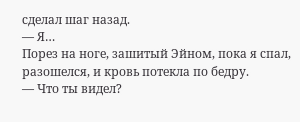сделал шаг назад.
— Я…
Порез на ноге, зашитый Эйном, пока я спал, разошелся, и кровь потекла по бедру.
— Что ты видел?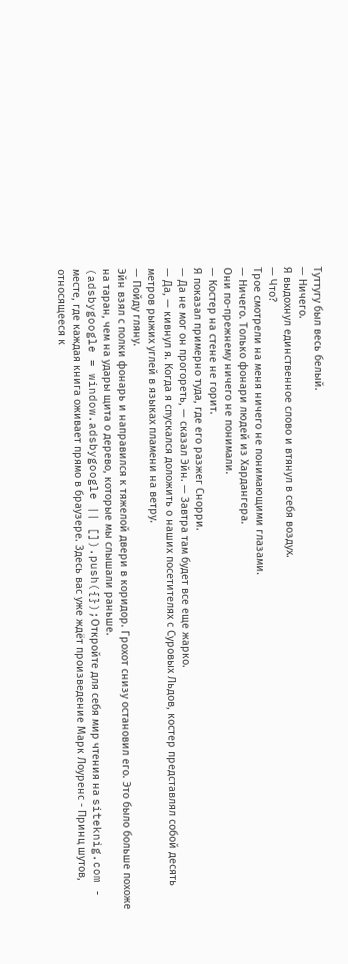Туттугу был весь белый.
— Ничего.
Я выдохнул единственное слово и втянул в себя воздух.
— Что?
Трое смотрели на меня ничего не понимающими глазами.
— Ничего. Только фонари людей из Хардангера.
Они по-прежнему ничего не понимали.
— Костер на стене не горит.
Я показал примерно туда, где его разжег Снорри.
— Да не мог он прогореть, — сказал Эйн. — Завтра там будет все еще жарко.
— Да, — кивнул я. Когда я спускался доложить о наших посетителях с Суровых Льдов, костер представлял собой десять метров рыжих углей в языках пламени на ветру.
— Пойду гляну.
Эйн взял с полки фонарь и направился к тяжелой двери в коридор. Грохот снизу остановил его. Это было больше похоже на таран, чем на удары щита о дерево, которые мы слышали раньше.
(adsbygoogle = window.adsbygoogle || []).push({});Откройте для себя мир чтения на siteknig.com - месте, где каждая книга оживает прямо в браузере. Здесь вас уже ждёт произведение Марк Лоуренс - Принц шутов, относящееся к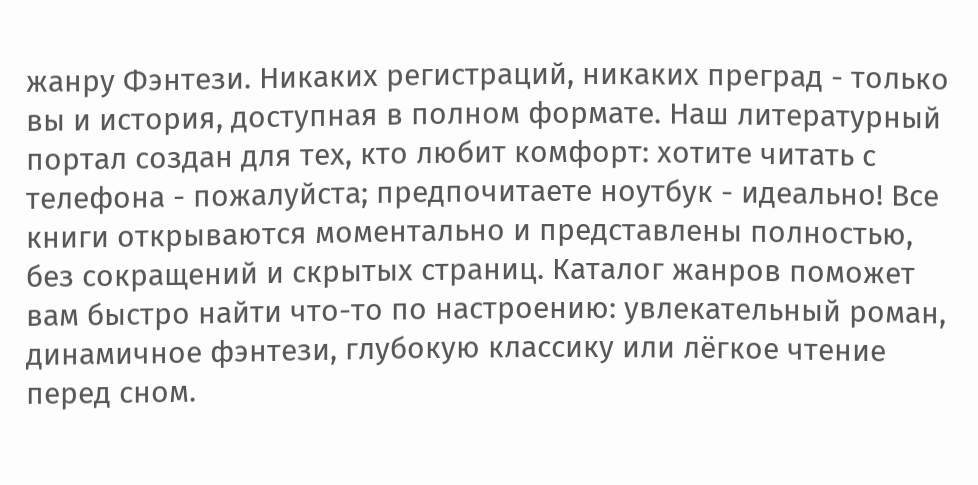жанру Фэнтези. Никаких регистраций, никаких преград - только вы и история, доступная в полном формате. Наш литературный портал создан для тех, кто любит комфорт: хотите читать с телефона - пожалуйста; предпочитаете ноутбук - идеально! Все книги открываются моментально и представлены полностью, без сокращений и скрытых страниц. Каталог жанров поможет вам быстро найти что-то по настроению: увлекательный роман, динамичное фэнтези, глубокую классику или лёгкое чтение перед сном.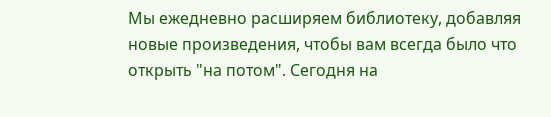Мы ежедневно расширяем библиотеку, добавляя новые произведения, чтобы вам всегда было что открыть "на потом". Сегодня на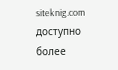siteknig.com доступно более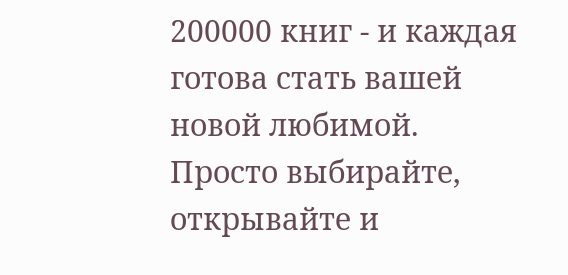200000 книг - и каждая готова стать вашей новой любимой. Просто выбирайте, открывайте и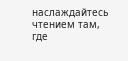наслаждайтесь чтением там, где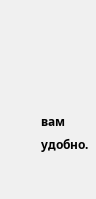вам удобно.